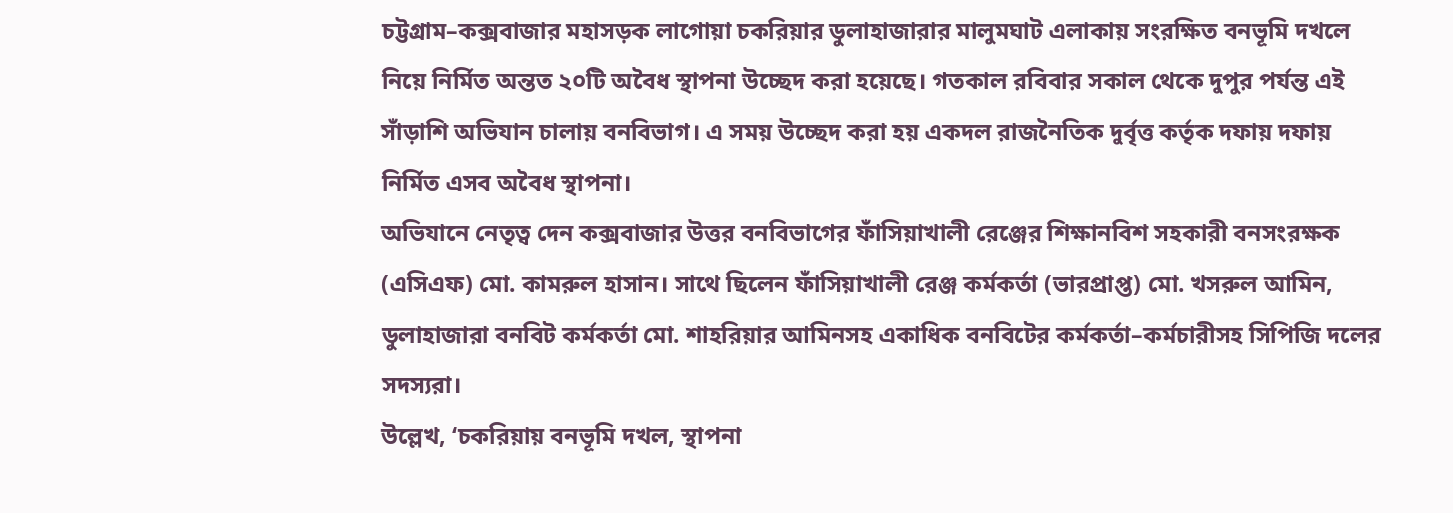চট্টগ্রাম–কক্সবাজার মহাসড়ক লাগোয়া চকরিয়ার ডুলাহাজারার মালুমঘাট এলাকায় সংরক্ষিত বনভূমি দখলে নিয়ে নির্মিত অন্তত ২০টি অবৈধ স্থাপনা উচ্ছেদ করা হয়েছে। গতকাল রবিবার সকাল থেকে দুপুর পর্যন্ত এই সাঁড়াশি অভিযান চালায় বনবিভাগ। এ সময় উচ্ছেদ করা হয় একদল রাজনৈতিক দুর্বৃত্ত কর্তৃক দফায় দফায় নির্মিত এসব অবৈধ স্থাপনা।
অভিযানে নেতৃত্ব দেন কক্সবাজার উত্তর বনবিভাগের ফাঁসিয়াখালী রেঞ্জের শিক্ষানবিশ সহকারী বনসংরক্ষক (এসিএফ) মো. কামরুল হাসান। সাথে ছিলেন ফাঁসিয়াখালী রেঞ্জ কর্মকর্তা (ভারপ্রাপ্ত) মো. খসরুল আমিন, ডুলাহাজারা বনবিট কর্মকর্তা মো. শাহরিয়ার আমিনসহ একাধিক বনবিটের কর্মকর্তা–কর্মচারীসহ সিপিজি দলের সদস্যরা।
উল্লেখ, ‘চকরিয়ায় বনভূমি দখল, স্থাপনা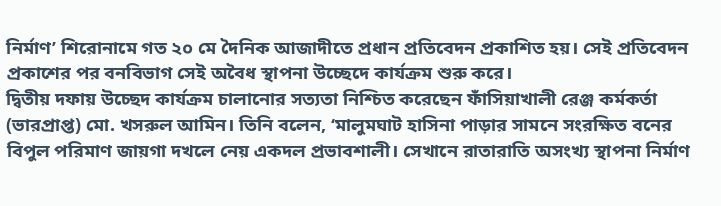নির্মাণ’ শিরোনামে গত ২০ মে দৈনিক আজাদীতে প্রধান প্রতিবেদন প্রকাশিত হয়। সেই প্রতিবেদন প্রকাশের পর বনবিভাগ সেই অবৈধ স্থাপনা উচ্ছেদে কার্যক্রম শুরু করে।
দ্বিতীয় দফায় উচ্ছেদ কার্যক্রম চালানোর সত্যতা নিশ্চিত করেছেন ফাঁসিয়াখালী রেঞ্জ কর্মকর্তা (ভারপ্রাপ্ত) মো. খসরুল আমিন। তিনি বলেন, ‘মালুমঘাট হাসিনা পাড়ার সামনে সংরক্ষিত বনের বিপুল পরিমাণ জায়গা দখলে নেয় একদল প্রভাবশালী। সেখানে রাতারাতি অসংখ্য স্থাপনা নির্মাণ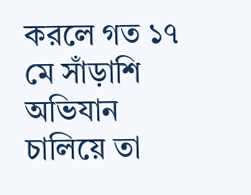করলে গত ১৭ মে সাঁড়াশি অভিযান চালিয়ে তা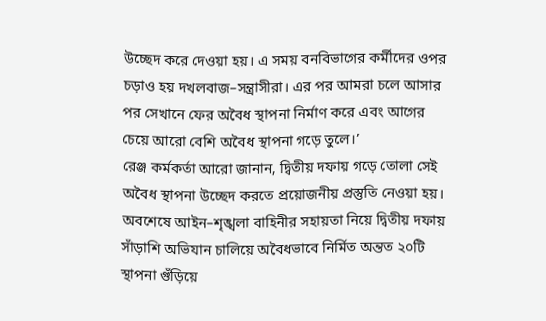উচ্ছেদ করে দেওয়া হয়। এ সময় বনবিভাগের কর্মীদের ওপর চড়াও হয় দখলবাজ–সন্ত্রাসীরা। এর পর আমরা চলে আসার পর সেখানে ফের অবৈধ স্থাপনা নির্মাণ করে এবং আগের চেয়ে আরো বেশি অবৈধ স্থাপনা গড়ে তুলে।’
রেঞ্জ কর্মকর্তা আরো জানান, দ্বিতীয় দফায় গড়ে তোলা সেই অবৈধ স্থাপনা উচ্ছেদ করতে প্রয়োজনীয় প্রস্তুতি নেওয়া হয়। অবশেষে আইন–শৃঙ্খলা বাহিনীর সহায়তা নিয়ে দ্বিতীয় দফায় সাঁড়াশি অভিযান চালিয়ে অবৈধভাবে নির্মিত অন্তত ২০টি স্থাপনা গুঁড়িয়ে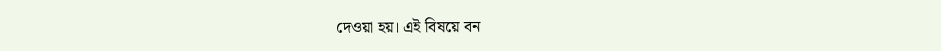দেওয়া হয়। এই বিষয়ে বন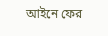আইনে ফের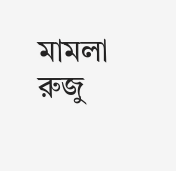মামলা রুজু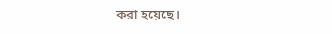করা হয়েছে।